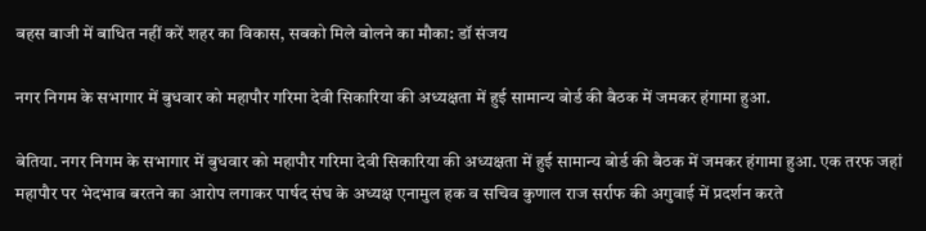बहस बाजी में बाधित नहीं करें शहर का विकास, सबको मिले बोलने का मौका: डॉ संजय

नगर निगम के सभागार में बुधवार को महापौर गरिमा देवी सिकारिया की अध्यक्षता में हुई सामान्य बोर्ड की बैठक में जमकर हंगामा हुआ.

बेतिया. नगर निगम के सभागार में बुधवार को महापौर गरिमा देवी सिकारिया की अध्यक्षता में हुई सामान्य बोर्ड की बैठक में जमकर हंगामा हुआ. एक तरफ जहां महापौर पर भेदभाव बरतने का आरोप लगाकर पार्षद संघ के अध्यक्ष एनामुल हक व सचिव कुणाल राज सर्राफ की अगुवाई में प्रदर्शन करते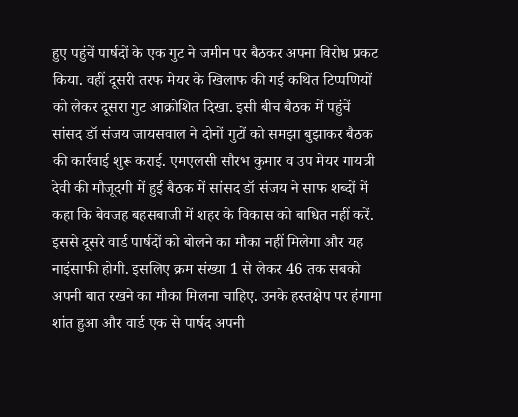हुए पहुंचें पार्षदों के एक गुट ने जमीन पर बैठकर अपना विरोध प्रकट किया. वहीं दूसरी तरफ मेयर के खिलाफ की गई कथित टिप्पणियों को लेकर दूसरा गुट आक्रोशित दिखा. इसी बीच बैठक में पहुंचें सांसद डॉ संजय जायसवाल ने दोनों गुटों को समझा बुझाकर बैठक की कार्रवाई शुरू कराई. एमएलसी सौरभ कुमार व उप मेयर गायत्री देवी की मौजूदगी में हुई बैठक में सांसद डॉ संजय ने साफ शब्दों में कहा कि बेवजह बहसबाजी में शहर के विकास को बाधित नहीं करें. इससे दूसरे वार्ड पार्षदों को बोलने का मौका नहीं मिलेगा और यह नाइंसाफी होगी. इसलिए क्रम संख्या 1 से लेकर 46 तक सबको अपनी बात रखने का मौका मिलना चाहिए. उनके हस्तक्षेप पर हंगामा शांत हुआ और वार्ड एक से पार्षद अपनी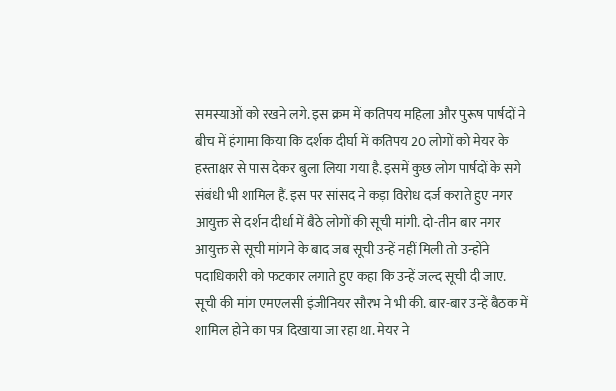समस्याओं को रखने लगे. इस क्रम में कतिपय महिला और पुरूष पार्षदों ने बीच में हंगामा किया कि दर्शक दीर्घा में कतिपय 20 लोगों को मेयर के हस्ताक्षर से पास देकर बुला लिया गया है. इसमें कुछ लोग पार्षदों के सगे संबंधी भी शामिल हैं. इस पर सांसद ने कड़ा विरोध दर्ज कराते हुए नगर आयुक्त से दर्शन दीर्धा में बैठे लोगों की सूची मांगी. दो-तीन बार नगर आयुक्त से सूची मांगने के बाद जब सूची उन्हें नहीं मिली तो उन्होंने पदाधिकारी को फटकार लगाते हुए कहा कि उन्हें जल्द सूची दी जाए. सूची की मांग एमएलसी इंजीनियर सौरभ ने भी की. बार-बार उन्हें बैठक में शामिल होने का पत्र दिखाया जा रहा था. मेयर ने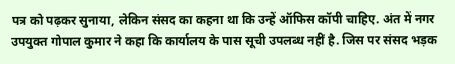पत्र को पढ़कर सुनाया, लेकिन संसद का कहना था कि उन्हें ऑफिस कॉपी चाहिए. अंत में नगर उपयुक्त गोपाल कुमार ने कहा कि कार्यालय के पास सूची उपलब्ध नहीं है. जिस पर संसद भड़क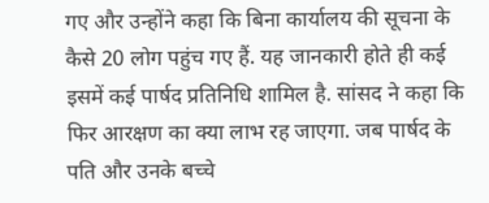गए और उन्होंने कहा कि बिना कार्यालय की सूचना के कैसे 20 लोग पहुंच गए हैं. यह जानकारी होते ही कई इसमें कई पार्षद प्रतिनिधि शामिल है. सांसद ने कहा कि फिर आरक्षण का क्या लाभ रह जाएगा. जब पार्षद के पति और उनके बच्चे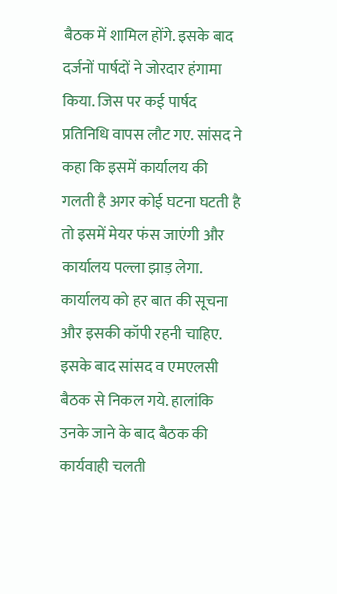बैठक में शामिल होंगे. इसके बाद दर्जनों पार्षदों ने जोरदार हंगामा किया. जिस पर कई पार्षद प्रतिनिधि वापस लौट गए. सांसद ने कहा कि इसमें कार्यालय की गलती है अगर कोई घटना घटती है तो इसमें मेयर फंस जाएंगी और कार्यालय पल्ला झाड़ लेगा. कार्यालय को हर बात की सूचना और इसकी कॉपी रहनी चाहिए. इसके बाद सांसद व एमएलसी बैठक से निकल गये. हालांकि उनके जाने के बाद बैठक की कार्यवाही चलती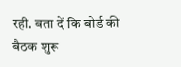रही. बता दें कि बोर्ड की बैठक शुरू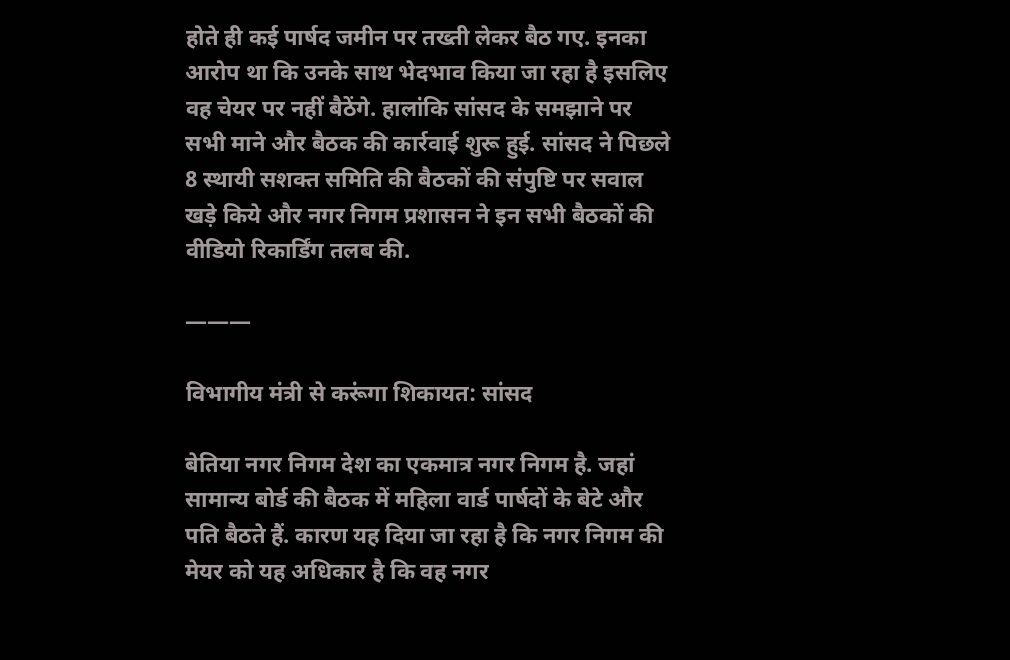होते ही कई पार्षद जमीन पर तख्ती लेकर बैठ गए. इनका आरोप था कि उनके साथ भेदभाव किया जा रहा है इसलिए वह चेयर पर नहीं बैठेंगे. हालांकि सांसद के समझाने पर सभी माने और बैठक की कार्रवाई शुरू हुई. सांसद ने पिछले 8 स्थायी सशक्त समिति की बैठकों की संपुष्टि पर सवाल खड़े किये और नगर निगम प्रशासन ने इन सभी बैठकों की वीडियो रिकार्डिंग तलब की.

———

विभागीय मंत्री से करूंगा शिकायत: सांसद

बेतिया नगर निगम देश का एकमात्र नगर निगम है. जहां सामान्य बोर्ड की बैठक में महिला वार्ड पार्षदों के बेटे और पति बैठते हैं. कारण यह दिया जा रहा है कि नगर निगम की मेयर को यह अधिकार है कि वह नगर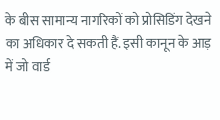के बीस सामान्य नागरिकों को प्रोसिडिंग देखने का अधिकार दे सकती हैं. इसी कानून के आड़ में जो वार्ड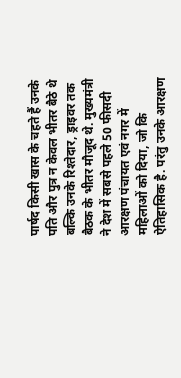पार्षद किसी खास के चहते हैं उनके पति और पुत्र न केवल भीतर बैठे थे बल्कि उनके रिश्तेदार, ड्राइवर तक बैठक के भीतर मौजूद थे. मुख्यमंत्री ने देश में सबसे पहले 50 फीसदी आरक्षण पंचायत एवं नगर में महिलाओं को दिया, जो कि ऐतिहासिक है. परंतु उनके आरक्षण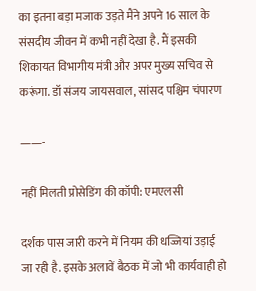का इतना बड़ा मजाक उड़ते मैंने अपने 16 साल के संसदीय जीवन में कभी नहीं देखा है. मैं इसकी शिकायत विभागीय मंत्री और अपर मुख्य सचिव से करूंगा. डॉ संजय जायसवाल, सांसद पश्चिम चंपारण

——-

नहीं मिलती प्रोसेडिंग की कॉपी: एमएलसी

दर्शक पास जारी करने में नियम की धज्जियां उड़ाई जा रही है. इसके अलावें बैठक में जो भी कार्यवाही हो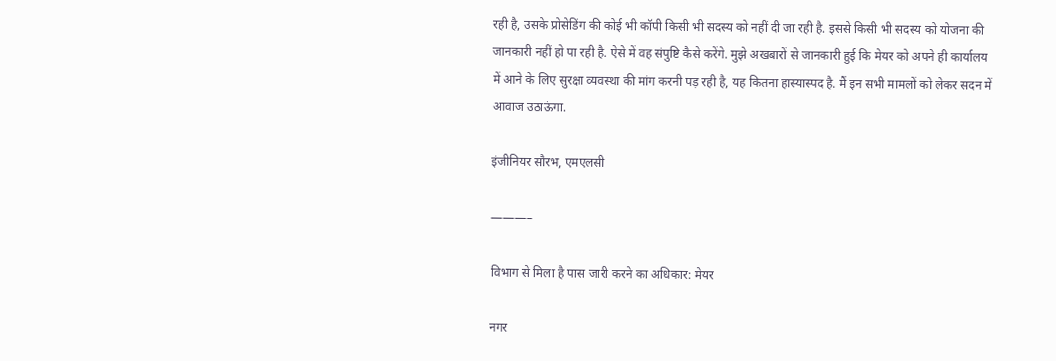रही है, उसके प्रोसेडिंग की कोई भी कॉपी किसी भी सदस्य को नहीं दी जा रही है. इससे किसी भी सदस्य को योजना की जानकारी नहीं हो पा रही है. ऐसे में वह संपुष्टि कैसे करेंगे. मुझे अखबारों से जानकारी हुई कि मेयर को अपने ही कार्यालय में आने के लिए सुरक्षा व्यवस्था की मांग करनी पड़ रही है, यह कितना हास्यास्पद है. मैं इन सभी मामलों को लेकर सदन में आवाज उठाऊंगा.

इंजीनियर सौरभ, एमएलसी

———–

विभाग से मिला है पास जारी करने का अधिकार: मेयर

नगर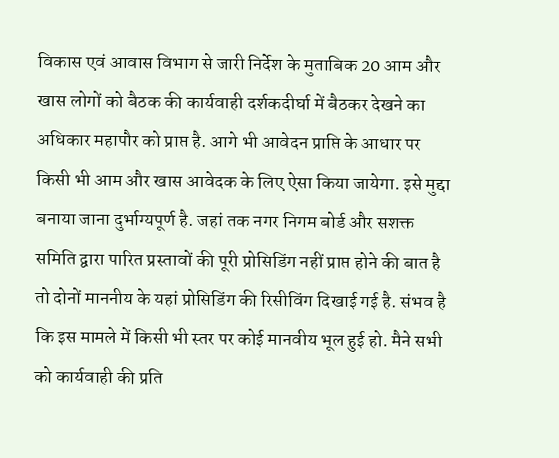विकास एवं आवास विभाग से जारी निर्देश के मुताबिक 20 आम और खास लोगों को बैठक की कार्यवाही दर्शकदीर्घा में बैठकर देखने का अधिकार महापौर को प्राप्त है. आगे भी आवेदन प्राप्ति के आधार पर किसी भी आम और खास आवेदक के लिए ऐसा किया जायेगा. इसे मुद्दा बनाया जाना दुर्भाग्यपूर्ण है. जहां तक नगर निगम बोर्ड और सशक्त समिति द्वारा पारित प्रस्तावों की पूरी प्रोसिडिंग नहीं प्राप्त होने की बात है तो दोनों माननीय के यहां प्रोसिडिंग की रिसीविंग दिखाई गई है. संभव है कि इस मामले में किसी भी स्तर पर कोई मानवीय भूल हुई हो. मैने सभी को कार्यवाही की प्रति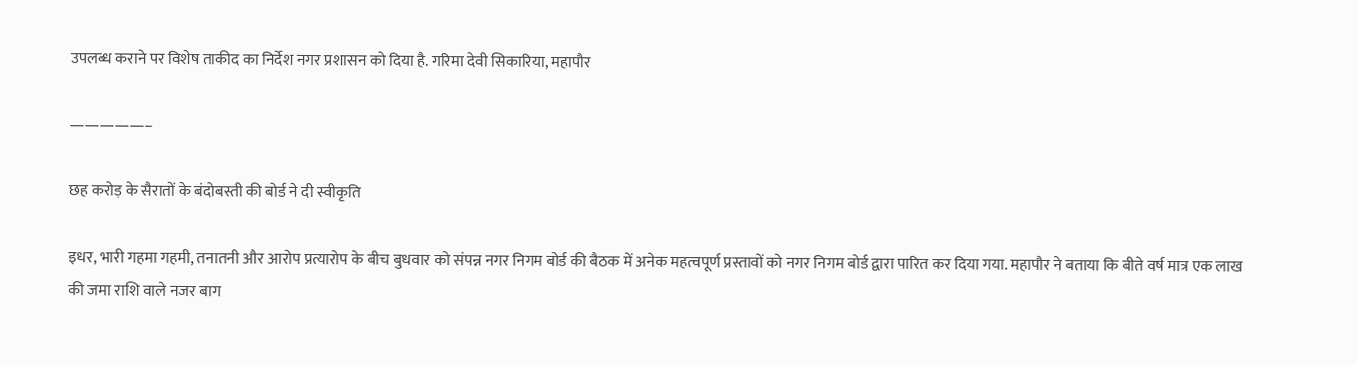उपलब्ध कराने पर विशेष ताकीद का निर्देश नगर प्रशासन को दिया है. गरिमा देवी सिकारिया, महापौर

—————–

छह करोड़ के सैरातों के बंदोबस्ती की बोर्ड ने दी स्वीकृति

इधर, भारी गहमा गहमी, तनातनी और आरोप प्रत्यारोप के बीच बुधवार को संपन्न नगर निगम बोर्ड की बैठक में अनेक महत्वपूर्ण प्रस्तावों को नगर निगम बोर्ड द्वारा पारित कर दिया गया. महापौर ने बताया कि बीते वर्ष मात्र एक लाख की जमा राशि वाले नजर बाग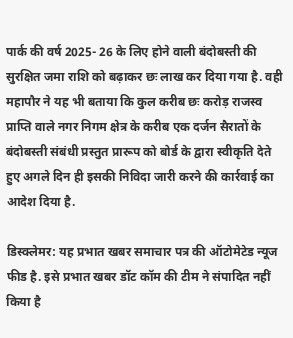पार्क की वर्ष 2025- 26 के लिए होने वाली बंदोबस्ती की सुरक्षित जमा राशि को बढ़ाकर छः लाख कर दिया गया है. वही महापौर ने यह भी बताया कि कुल करीब छः करोड़ राजस्व प्राप्ति वाले नगर निगम क्षेत्र के करीब एक दर्जन सैरातों के बंदोबस्ती संबंधी प्रस्तुत प्रारूप को बोर्ड के द्वारा स्वीकृति देते हुए अगले दिन ही इसकी निविदा जारी करने की कार्रवाई का आदेश दिया है.

डिस्क्लेमर: यह प्रभात खबर समाचार पत्र की ऑटोमेटेड न्यूज फीड है. इसे प्रभात खबर डॉट कॉम की टीम ने संपादित नहीं किया है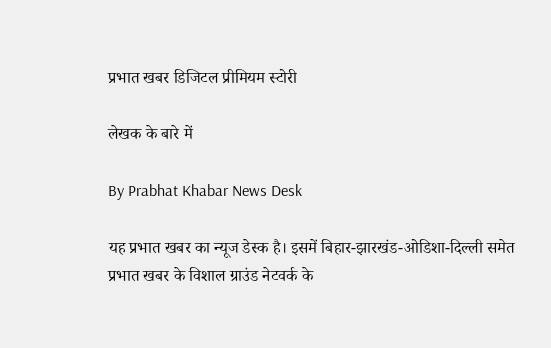प्रभात खबर डिजिटल प्रीमियम स्टोरी

लेखक के बारे में

By Prabhat Khabar News Desk

यह प्रभात खबर का न्यूज डेस्क है। इसमें बिहार-झारखंड-ओडिशा-दिल्‍ली समेत प्रभात खबर के विशाल ग्राउंड नेटवर्क के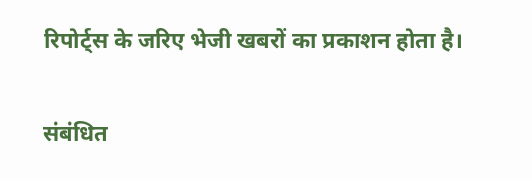रिपोर्ट्स के जरिए भेजी खबरों का प्रकाशन होता है।

संबंधित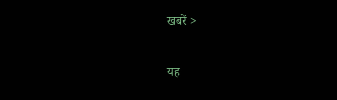खबरें >

यह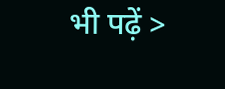भी पढ़ें >